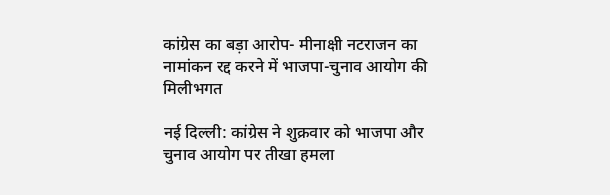कांग्रेस का बड़ा आरोप- मीनाक्षी नटराजन का नामांकन रद्द करने में भाजपा-चुनाव आयोग की मिलीभगत

नई दिल्ली: कांग्रेस ने शुक्रवार को भाजपा और चुनाव आयोग पर तीखा हमला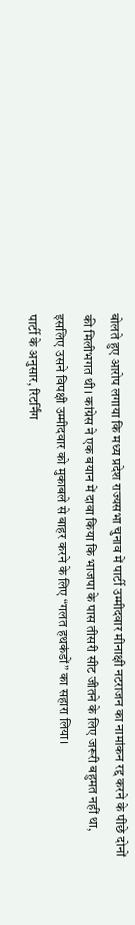बोलते हुए आरोप लगाया कि मध्य प्रदेश राज्यसभा चुनाव में पार्टी उम्मीदवार मीनाक्षी नटराजन का नामांकन रद्द करने के पीछे दोनों की मिलीभगत थी। कांग्रेस ने एक बयान में दावा किया कि भाजपा के पास तीसरी सीट जीतने के लिए जरूरी बहुमत नहीं था, इसलिए उसने विपक्षी उम्मीदवार को मुकाबले से बाहर करने के लिए “गलत हथकंडों” का सहारा लिया।
पार्टी के अनुसार, रिटर्निंग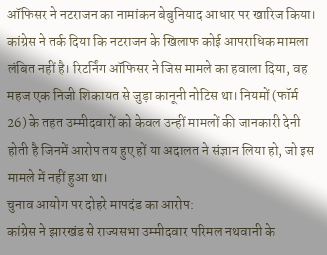ऑफिसर ने नटराजन का नामांकन बेबुनियाद आधार पर खारिज किया। कांग्रेस ने तर्क दिया कि नटराजन के खिलाफ कोई आपराधिक मामला लंबित नहीं है। रिटर्निंग ऑफिसर ने जिस मामले का हवाला दिया, वह महज एक निजी शिकायत से जुड़ा कानूनी नोटिस था। नियमों (फॉर्म 26) के तहत उम्मीदवारों को केवल उन्हीं मामलों की जानकारी देनी होती है जिनमें आरोप तय हुए हों या अदालत ने संज्ञान लिया हो, जो इस मामले में नहीं हुआ था।
चुनाव आयोग पर दोहरे मापदंड का आरोप:
कांग्रेस ने झारखंड से राज्यसभा उम्मीदवार परिमल नथवानी के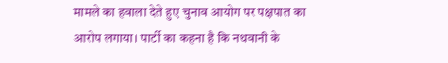मामले का हवाला देते हुए चुनाव आयोग पर पक्षपात का आरोप लगाया। पार्टी का कहना है कि नथवानी के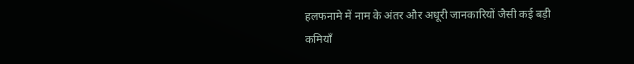हलफनामे में नाम के अंतर और अधूरी जानकारियों जैसी कई बड़ी कमियाँ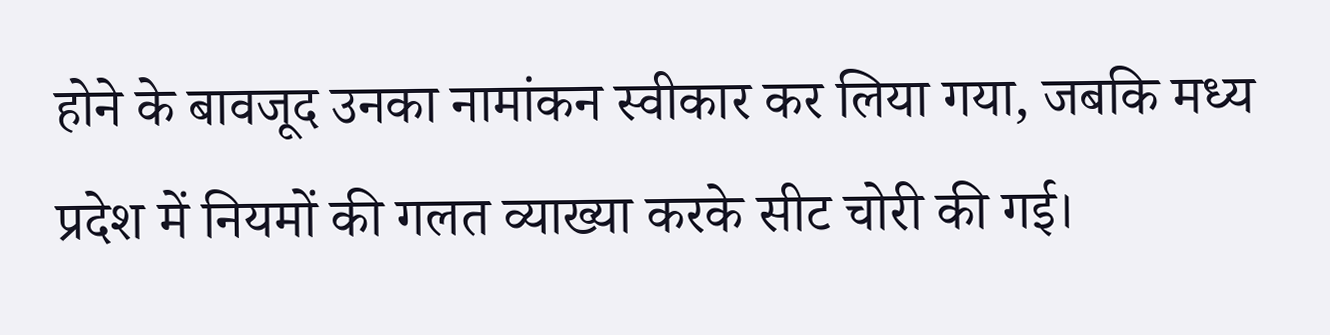होने के बावजूद उनका नामांकन स्वीकार कर लिया गया, जबकि मध्य प्रदेश में नियमों की गलत व्याख्या करके सीट चोरी की गई।